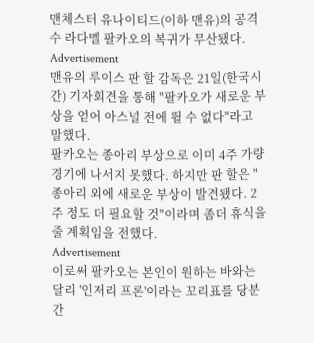맨체스터 유나이티드(이하 맨유)의 공격수 라다멜 팔카오의 복귀가 무산됐다.
Advertisement
맨유의 루이스 판 할 감독은 21일(한국시간) 기자회견을 통해 "팔카오가 새로운 부상을 얻어 아스널 전에 뛸 수 없다"라고 말했다.
팔카오는 종아리 부상으로 이미 4주 가량 경기에 나서지 못했다. 하지만 판 할은 "종아리 외에 새로운 부상이 발견됐다. 2주 정도 더 필요할 것"이라며 좀더 휴식을 줄 계획임을 전했다.
Advertisement
이로써 팔카오는 본인이 원하는 바와는 달리 '인저리 프론'이라는 꼬리표를 당분간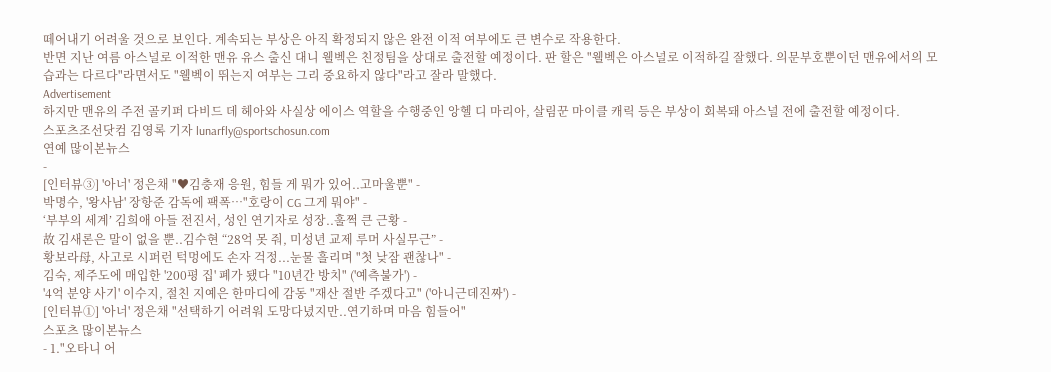떼어내기 어려울 것으로 보인다. 계속되는 부상은 아직 확정되지 않은 완전 이적 여부에도 큰 변수로 작용한다.
반면 지난 여름 아스널로 이적한 맨유 유스 출신 대니 웰벡은 친정팀을 상대로 출전할 예정이다. 판 할은 "웰벡은 아스널로 이적하길 잘했다. 의문부호뿐이던 맨유에서의 모습과는 다르다"라면서도 "웰벡이 뛰는지 여부는 그리 중요하지 않다"라고 잘라 말했다.
Advertisement
하지만 맨유의 주전 골키퍼 다비드 데 헤아와 사실상 에이스 역할을 수행중인 앙헬 디 마리아, 살림꾼 마이클 캐릭 등은 부상이 회복돼 아스널 전에 출전할 예정이다.
스포츠조선닷컴 김영록 기자 lunarfly@sportschosun.com
연예 많이본뉴스
-
[인터뷰③] '아너' 정은채 "♥김충재 응원, 힘들 게 뭐가 있어..고마울뿐" -
박명수, '왕사남' 장항준 감독에 팩폭…"호랑이 CG 그게 뭐야" -
‘부부의 세계’ 김희애 아들 전진서, 성인 연기자로 성장..훌쩍 큰 근황 -
故 김새론은 말이 없을 뿐..김수현 “28억 못 줘, 미성년 교제 루머 사실무근” -
황보라母, 사고로 시퍼런 턱멍에도 손자 걱정...눈물 흘리며 "첫 낮잠 괜찮나" -
김숙, 제주도에 매입한 '200평 집' 폐가 됐다 "10년간 방치" ('예측불가') -
'4억 분양 사기' 이수지, 절친 지예은 한마디에 감동 "재산 절반 주겠다고" ('아니근데진짜') -
[인터뷰①] '아너' 정은채 "선택하기 어려워 도망다녔지만..연기하며 마음 힘들어"
스포츠 많이본뉴스
- 1."오타니 어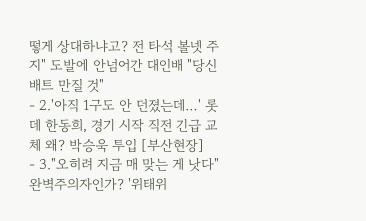떻게 상대하냐고? 전 타석 볼넷 주지" 도발에 안넘어간 대인배 "당신 배트 만질 것"
- 2.'아직 1구도 안 던졌는데…' 롯데 한동희, 경기 시작 직전 긴급 교체 왜? 박승욱 투입 [부산현장]
- 3."오히려 지금 매 맞는 게 낫다" 완벽주의자인가? '위태위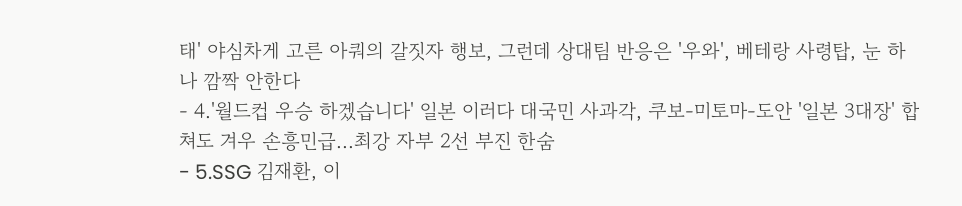태' 야심차게 고른 아쿼의 갈짓자 행보, 그런데 상대팀 반응은 '우와', 베테랑 사령탑, 눈 하나 깜짝 안한다
- 4.'월드컵 우승 하겠습니다' 일본 이러다 대국민 사과각, 쿠보-미토마-도안 '일본 3대장' 합쳐도 겨우 손흥민급...최강 자부 2선 부진 한숨
- 5.SSG 김재환, 이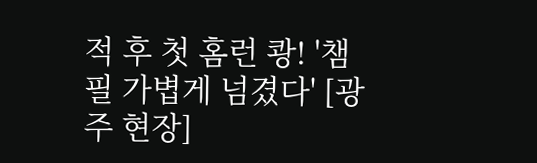적 후 첫 홈런 쾅! '챔필 가볍게 넘겼다' [광주 현장]